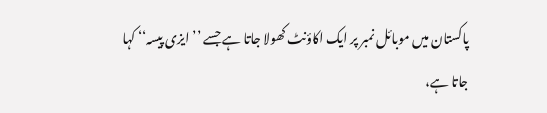پاکستان میں موبائل نمبر پر ایک اکاؤنٹ کھولا جاتا ہے جسے ’’ایزی پیسہ‘‘ کہا جاتا ہے،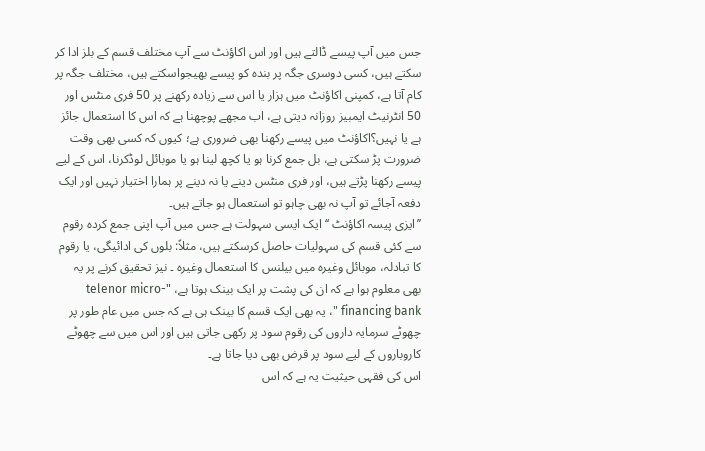جس میں آپ پیسے ڈالتے ہیں اور اس اکاؤنٹ سے آپ مختلف قسم کے بلز ادا کر سکتے ہیں، کسی دوسری جگہ پر بندہ کو پیسے بھیجواسکتے ہیں، مختلف جگہ پر کام آتا ہے، کمپنی اکاؤنٹ میں ہزار یا اس سے زیادہ رکھنے پر 50 فری منٹس اور 50 انٹرنیٹ ایمبیز روزانہ دیتی ہے، اب مجھے پوچھنا ہے کہ اس کا استعمال جائز ہے یا نہیں؟اکاؤنٹ میں پیسے رکھنا بھی ضروری ہے؛ کیوں کہ کسی بھی وقت ضرورت پڑ سکتی ہے، بل جمع کرنا ہو یا کچھ لینا ہو یا موبائل لوڈکرنا، اس کے لیے پیسے رکھنا پڑتے ہیں، اور فری منٹس دینے یا نہ دینے پر ہمارا اختیار نہیں اور ایک دفعہ آجائے تو آپ نہ بھی چاہو تو استعمال ہو جاتے ہیں۔
’’ایزی پیسہ اکاؤنٹ ‘‘ ایک ایسی سہولت ہے جس میں آپ اپنی جمع کردہ رقوم سے کئی قسم کی سہولیات حاصل کرسکتے ہیں، مثلاً: بلوں کی ادائیگی، یا رقوم کا تبادلہ، موبائل وغیرہ میں بیلنس کا استعمال وغیرہ ۔ نیز تحقیق کرنے پر یہ بھی معلوم ہوا ہے کہ ان کی پشت پر ایک بینک ہوتا ہے، "telenor micro-financing bank "، یہ بھی ایک قسم کا بینک ہی ہے کہ جس میں عام طور پر چھوٹے سرمایہ داروں کی رقوم سود پر رکھی جاتی ہیں اور اس میں سے چھوٹے کاروباروں کے لیے سود پر قرض بھی دیا جاتا ہے۔
اس کی فقہی حیثیت یہ ہے کہ اس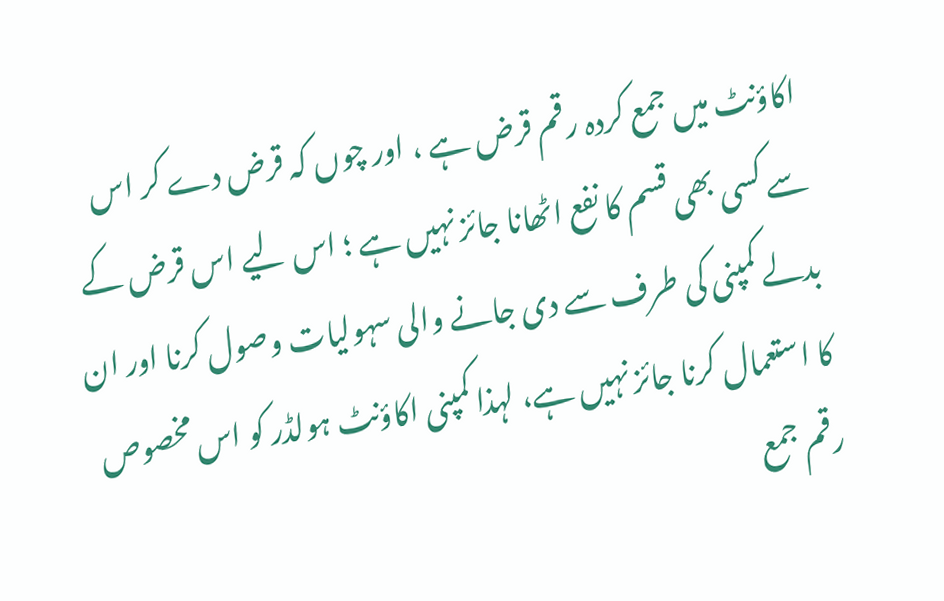اکاؤنٹ میں جمع کردہ رقم قرض ہے ، اور چوں کہ قرض دے کر اس سے کسی بھی قسم کا نفع اٹھانا جائز نہیں ہے ؛ اس لیے اس قرض کے بدلے کمپنی کی طرف سے دی جانے والی سہولیات وصول کرنا اور ان کا استعمال کرنا جائز نہیں ہے، لہذا کمپنی اکاؤنٹ ہولڈر کو اس مخصوص رقم جمع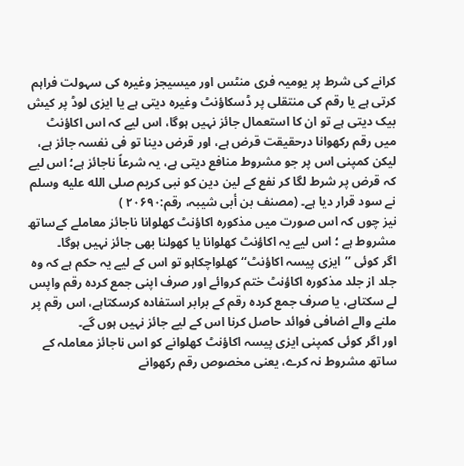کرانے کی شرط پر یومیہ فری منٹس اور میسیجز وغیرہ کی سہولت فراہم کرتی ہے یا رقم کی منتقلی پر ڈسکاؤنٹ وغیرہ دیتی ہے یا ایزی لوڈ پر کیش بیک دیتی ہے تو ان کا استعمال جائز نہیں ہوگا، اس لیے کہ اس اکاؤنٹ میں رقم رکھوانا درحقیقت قرض ہے، اور قرض دینا تو فی نفسہ جائز ہے، لیکن کمپنی اس پر جو مشروط منافع دیتی ہے، یہ شرعاً ناجائز ہے؛ اس لیے کہ قرض پر شرط لگا کر نفع کے لین دین کو نبی کریم صلى الله عليه وسلم نے سود قرار دیا ہے۔ (مصنف بن أبی شیبہ، رقم:۲۰۶۹۰ )
نیز چوں کہ اس صورت میں مذکورہ اکاؤنٹ کھلوانا ناجائز معاملے کےساتھ مشروط ہے ؛ اس لیے یہ اکاؤنٹ کھلوانا یا کھولنا بھی جائز نہیں ہوگا۔
اگر کوئی ’’ایزی پیسہ اکاؤنٹ‘‘ کھلواچکاہو تو اس کے لیے یہ حکم ہے کہ وہ جلد از جلد مذکورہ اکاؤنٹ ختم کروائے اور صرف اپنی جمع کردہ رقم واپس لے سکتاہے، یا صرف جمع کردہ رقم کے برابر استفادہ کرسکتاہے، اس رقم پر ملنے والے اضافی فوائد حاصل کرنا اس کے لیے جائز نہیں ہوں گے۔
اور اگر کوئی کمپنی ایزی پیسہ اکاؤنٹ کھلوانے کو اس ناجائز معاملہ کے ساتھ مشروط نہ کرے، یعنی مخصوص رقم رکھوانے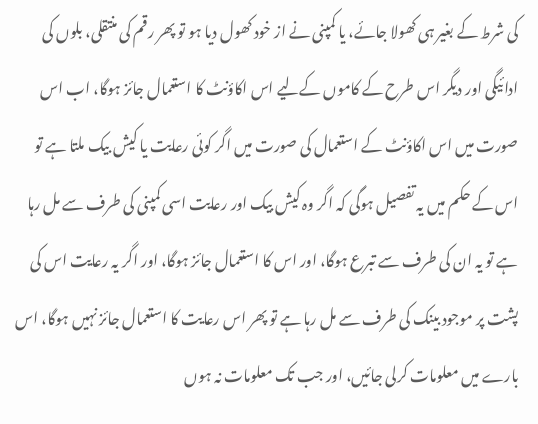کی شرط کے بغیر ہی کھولا جائے، یا کمپنی نے از خود کھول دیا ہو تو پھر رقم کی منتقلی، بلوں کی ادائیگی اور دیگر اس طرح کے کاموں کےلیے اس اکاؤنٹ کا استعمال جائز ہوگا، اب اس صورت میں اس اکاؤنٹ کے استعمال کی صورت میں اگر کوئی رعایت یا کیش بیک ملتا ہے تو اس کے حکم میں یہ تفصیل ہوگی کہ اگر وہ کیش بیک اور رعایت اسی کمپنی کی طرف سے مل رہا ہے تو یہ ان کی طرف سے تبرع ہوگا، اور اس کا استعمال جائز ہوگا، اور اگر یہ رعایت اس کی پشت پر موجود بینک کی طرف سے مل رہا ہے تو پھر اس رعایت کا استعمال جائز نہیں ہوگا، اس بارے میں معلومات کرلی جائیں، اور جب تک معلومات نہ ہوں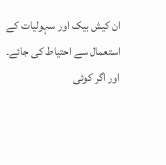ان کیش بیک اور سہولیات کے استعمال سے احتیاط کی جائے۔
اور اگر کوئی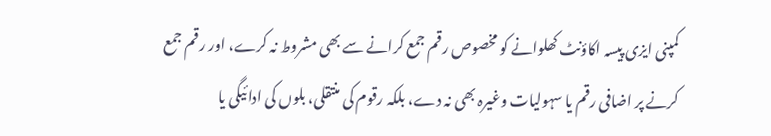کمپنی ایزی پیسہ اکاؤنٹ کھلوانے کو مخصوص رقم جمع کرانے سے بھی مشروط نہ کرے، اور رقم جمع کرنے پر اضافی رقم یا سہولیات وغیرہ بھی نہ دے، بلکہ رقوم کی منتقلی، بلوں کی ادائیگی یا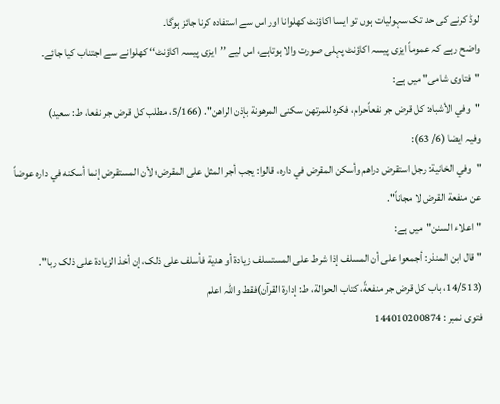لوڈ کرنے کی حد تک سہولیات ہوں تو ایسا اکاؤنٹ کھلوانا اور اس سے استفادہ کرنا جائز ہوگا۔
واضح رہے کہ عموماً ایزی پیسہ اکاؤنٹ پہلی صورت والا ہوتاہے، اس لیے ’’ایزی پیسہ اکاؤنٹ‘‘ کھلوانے سے اجتناب کیا جائے۔
"فتاوی شامی" میں ہے:
"وفي الأشباه: كل قرض جر نفعاًحرام، فكره للمرتهن سكنى المرهونة بإذن الراهن". (5/166، مطلب کل قرض جر نفعا، ط: سعید)
وفیہ ایضا (6/ 63):
"وفي الخانية: رجل استقرض دراهم وأسكن المقرض في داره، قالوا: يجب أجر المثل على المقرض؛ لأن المستقرض إنما أسكنه في داره عوضاً عن منفعة القرض لا مجاناً".
"اعلاء السنن"میں ہے:
" قال ابن المنذر: أجمعوا علی أن المسلف إذا شرط علی المستسلف زیادة أو هدیة فأسلف علی ذلک، إن أخذ الزیادة علی ذلک ربا". (14/513، باب کل قرض جر منفعةً، کتاب الحوالة، ط: إدارة القرآن)فقط واللہ اعلم
فتوی نمبر : 144010200874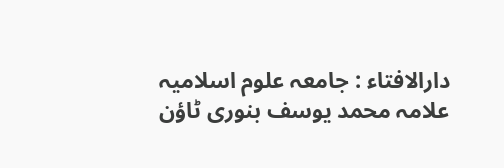دارالافتاء : جامعہ علوم اسلامیہ علامہ محمد یوسف بنوری ٹاؤن